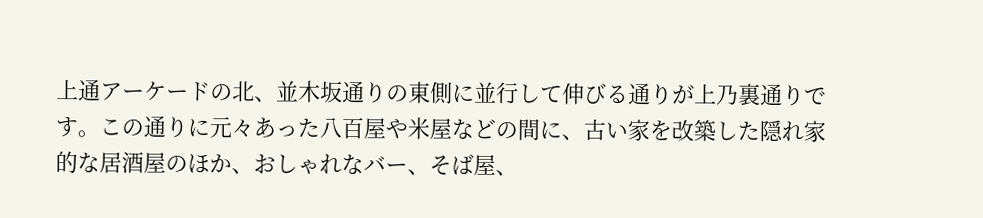上通アーケードの北、並木坂通りの東側に並行して伸びる通りが上乃裏通りです。この通りに元々あった八百屋や米屋などの間に、古い家を改築した隠れ家的な居酒屋のほか、おしゃれなバー、そば屋、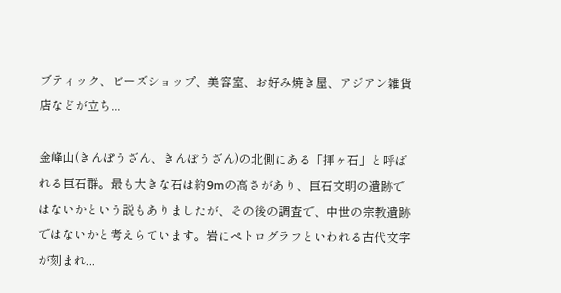ブティック、ビーズショップ、美容室、お好み焼き屋、アジアン雑貨店などが立ち...

金峰山(きんぽうざん、きんぼうざん)の北側にある「拝ヶ石」と呼ばれる巨石群。最も大きな石は約9mの高さがあり、巨石文明の遺跡ではないかという説もありましたが、その後の調査で、中世の宗教遺跡ではないかと考えらています。岩にペトログラフといわれる古代文字が刻まれ...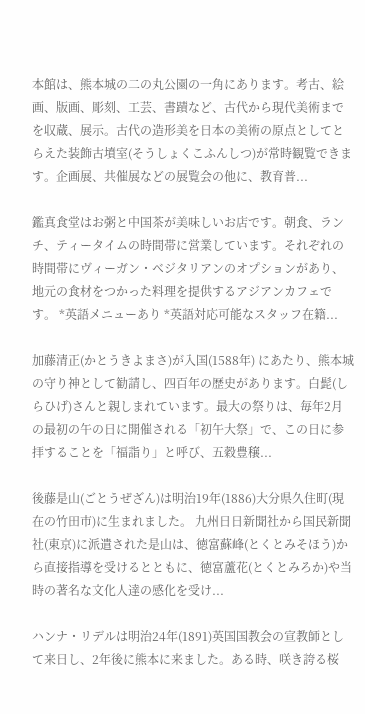本館は、熊本城の二の丸公園の一角にあります。考古、絵画、版画、彫刻、工芸、書蹟など、古代から現代美術までを収蔵、展示。古代の造形美を日本の美術の原点としてとらえた装飾古墳室(そうしょくこふんしつ)が常時観覧できます。企画展、共催展などの展覧会の他に、教育普...

鑑真食堂はお粥と中国茶が美味しいお店です。朝食、ランチ、ティータイムの時間帯に営業しています。それぞれの時間帯にヴィーガン・ベジタリアンのオプションがあり、地元の食材をつかった料理を提供するアジアンカフェです。 *英語メニューあり *英語対応可能なスタッフ在籍...

加藤清正(かとうきよまさ)が入国(1588年) にあたり、熊本城の守り神として勧請し、四百年の歴史があります。白髭(しらひげ)さんと親しまれています。最大の祭りは、毎年2月の最初の午の日に開催される「初午大祭」で、この日に参拝することを「福詣り」と呼び、五穀豊穣...

後藤是山(ごとうぜざん)は明治19年(1886)大分県久住町(現在の竹田市)に生まれました。 九州日日新聞社から国民新聞社(東京)に派遣された是山は、徳富蘇峰(とくとみそほう)から直接指導を受けるとともに、徳富蘆花(とくとみろか)や当時の著名な文化人達の感化を受け...

ハンナ・リデルは明治24年(1891)英国国教会の宣教師として来日し、2年後に熊本に来ました。ある時、咲き誇る桜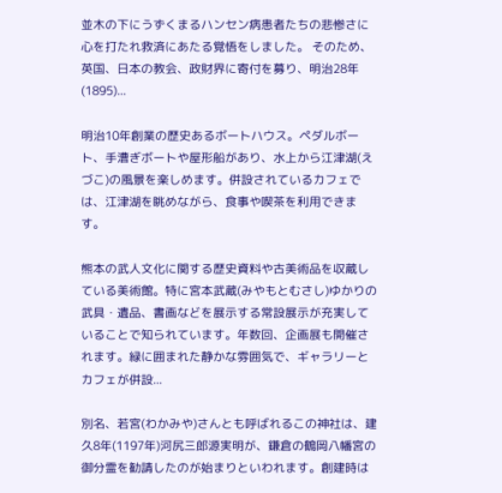並木の下にうずくまるハンセン病患者たちの悲惨さに心を打たれ救済にあたる覚悟をしました。 そのため、英国、日本の教会、政財界に寄付を募り、明治28年(1895)...

明治10年創業の歴史あるボートハウス。ペダルボート、手漕ぎボートや屋形船があり、水上から江津湖(えづこ)の風景を楽しめます。併設されているカフェでは、江津湖を眺めながら、食事や喫茶を利用できます。

熊本の武人文化に関する歴史資料や古美術品を収蔵している美術館。特に宮本武蔵(みやもとむさし)ゆかりの武具・遺品、書画などを展示する常設展示が充実していることで知られています。年数回、企画展も開催されます。緑に囲まれた静かな雰囲気で、ギャラリーとカフェが併設...

別名、若宮(わかみや)さんとも呼ばれるこの神社は、建久8年(1197年)河尻三郎源実明が、鎌倉の鶴岡八幡宮の御分霊を勧請したのが始まりといわれます。創建時は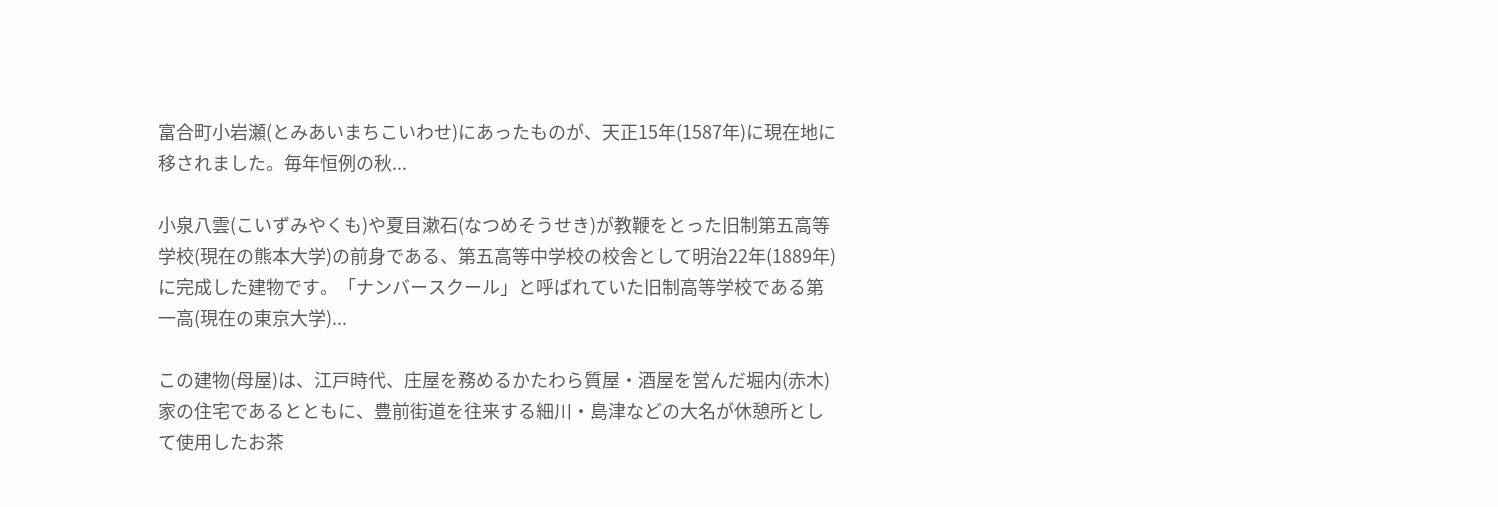富合町小岩瀬(とみあいまちこいわせ)にあったものが、天正15年(1587年)に現在地に移されました。毎年恒例の秋...

小泉八雲(こいずみやくも)や夏目漱石(なつめそうせき)が教鞭をとった旧制第五高等学校(現在の熊本大学)の前身である、第五高等中学校の校舎として明治22年(1889年)に完成した建物です。「ナンバースクール」と呼ばれていた旧制高等学校である第一高(現在の東京大学)...

この建物(母屋)は、江戸時代、庄屋を務めるかたわら質屋・酒屋を営んだ堀内(赤木)家の住宅であるとともに、豊前街道を往来する細川・島津などの大名が休憩所として使用したお茶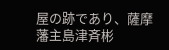屋の跡であり、薩摩藩主島津斉彬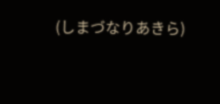(しまづなりあきら)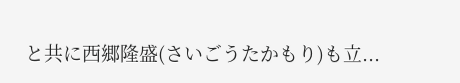と共に西郷隆盛(さいごうたかもり)も立...